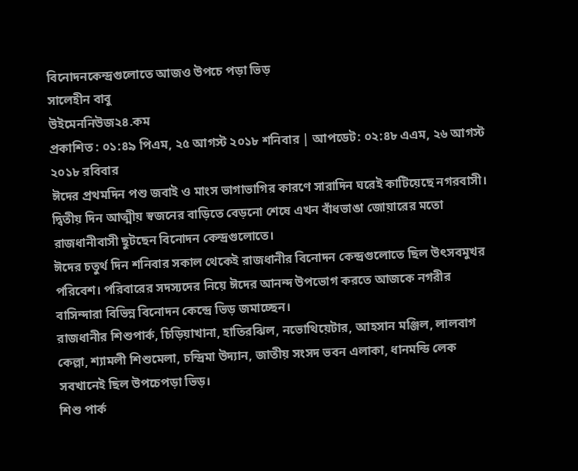বিনোদনকেন্দ্রগুলোতে আজও উপচে পড়া ভিড়
সালেহীন বাবু
উইমেননিউজ২৪.কম
প্রকাশিত : ০১:৪৯ পিএম, ২৫ আগস্ট ২০১৮ শনিবার | আপডেট: ০২:৪৮ এএম, ২৬ আগস্ট ২০১৮ রবিবার
ঈদের প্রথমদিন পশু জবাই ও মাংস ভাগাভাগির কারণে সারাদিন ঘরেই কাটিয়েছে নগরবাসী। দ্বিতীয় দিন আত্মীয় স্বজনের বাড়িতে বেড়নো শেষে এখন বাঁধভাঙা জোয়ারের মতো রাজধানীবাসী ছুটছেন বিনোদন কেন্দ্রগুলোতে।
ঈদের চতুর্থ দিন শনিবার সকাল থেকেই রাজধানীর বিনোদন কেন্দ্রগুলোতে ছিল উৎসবমুখর পরিবেশ। পরিবারের সদস্যদের নিয়ে ঈদের আনন্দ উপভোগ করতে আজকে নগরীর বাসিন্দারা বিভিন্ন বিনোদন কেন্দ্রে ভিড় জমাচ্ছেন।
রাজধানীর শিশুপার্ক, চিড়িয়াখানা, হাতিরঝিল, নভোথিয়েটার, আহসান মঞ্জিল, লালবাগ কেল্লা, শ্যামলী শিশুমেলা, চন্দ্রিমা উদ্যান, জাতীয় সংসদ ভবন এলাকা, ধানমন্ডি লেক সবখানেই ছিল উপচেপড়া ভিড়।
শিশু পার্ক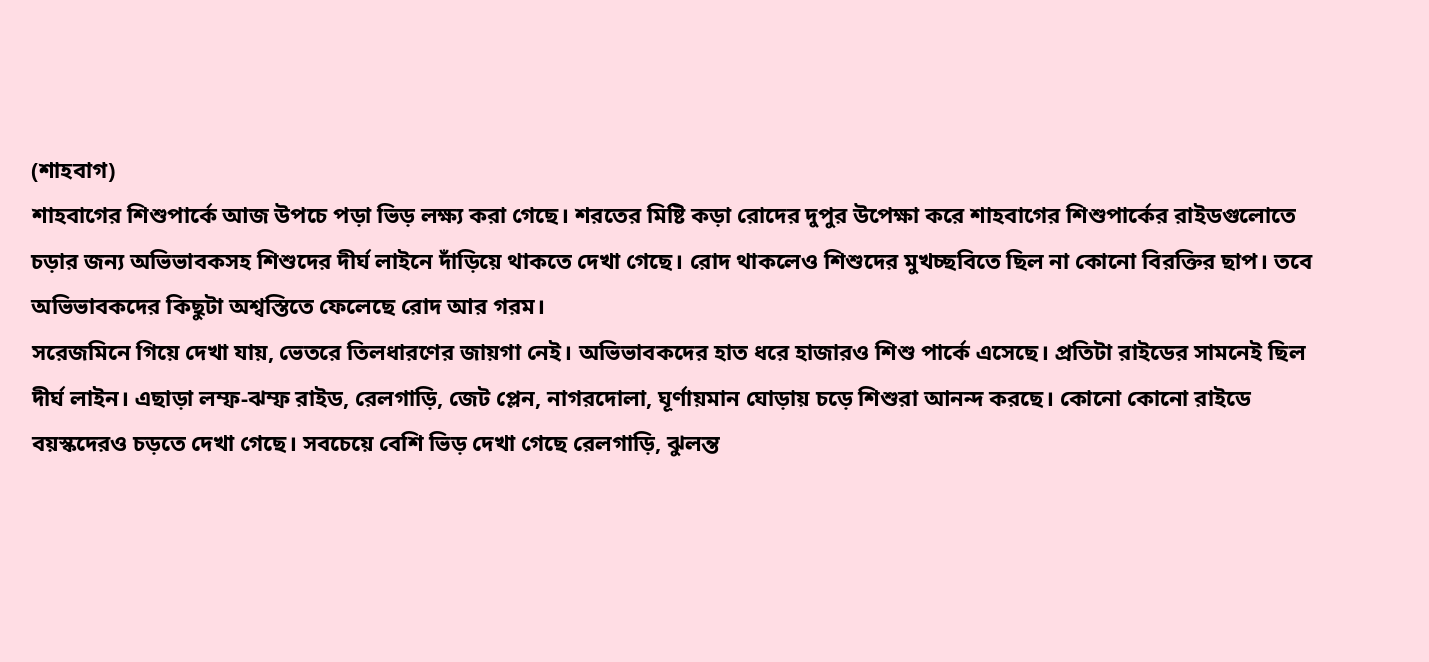(শাহবাগ)
শাহবাগের শিশুপার্কে আজ উপচে পড়া ভিড় লক্ষ্য করা গেছে। শরতের মিষ্টি কড়া রোদের দুপুর উপেক্ষা করে শাহবাগের শিশুপার্কের রাইডগুলোতে চড়ার জন্য অভিভাবকসহ শিশুদের দীর্ঘ লাইনে দাঁড়িয়ে থাকতে দেখা গেছে। রোদ থাকলেও শিশুদের মুখচ্ছবিতে ছিল না কোনো বিরক্তির ছাপ। তবে অভিভাবকদের কিছুটা অশ্বস্তিতে ফেলেছে রোদ আর গরম।
সরেজমিনে গিয়ে দেখা যায়, ভেতরে তিলধারণের জায়গা নেই। অভিভাবকদের হাত ধরে হাজারও শিশু পার্কে এসেছে। প্রতিটা রাইডের সামনেই ছিল দীর্ঘ লাইন। এছাড়া লম্ফ-ঝম্ফ রাইড, রেলগাড়ি, জেট প্লেন, নাগরদোলা, ঘূর্ণায়মান ঘোড়ায় চড়ে শিশুরা আনন্দ করছে। কোনো কোনো রাইডে বয়স্কদেরও চড়তে দেখা গেছে। সবচেয়ে বেশি ভিড় দেখা গেছে রেলগাড়ি, ঝুলন্ত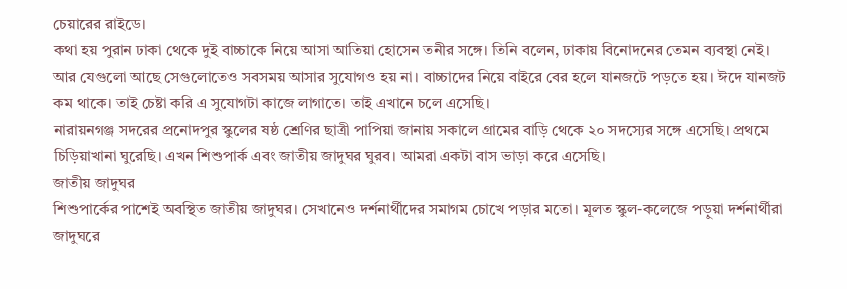চেয়ারের রাইডে।
কথা হয় পুরান ঢাকা থেকে দুই বাচ্চাকে নিয়ে আসা আতিয়া হোসেন তনীর সঙ্গে। তিনি বলেন, ঢাকায় বিনোদনের তেমন ব্যবস্থা নেই। আর যেগুলো আছে সেগুলোতেও সবসময় আসার সুযোগও হয় না। বাচ্চাদের নিয়ে বাইরে বের হলে যানজটে পড়তে হয়। ঈদে যানজট কম থাকে। তাই চেষ্টা করি এ সুযোগটা কাজে লাগাতে। তাই এখানে চলে এসেছি।
নারায়নগঞ্জ সদরের প্রনোদপুর স্কুলের ষষ্ঠ শ্রেণির ছাত্রী পাপিয়া জানায় সকালে গ্রামের বাড়ি থেকে ২০ সদস্যের সঙ্গে এসেছি। প্রথমে চিড়িয়াখানা ঘুরেছি। এখন শিশুপার্ক এবং জাতীয় জাদুঘর ঘুরব। আমরা একটা বাস ভাড়া করে এসেছি।
জাতীয় জাদুঘর
শিশুপার্কের পাশেই অবস্থিত জাতীয় জাদুঘর। সেখানেও দর্শনার্থীদের সমাগম চোখে পড়ার মতো। মূলত স্কুল-কলেজে পড়ুয়া দর্শনার্থীরা জাদুঘরে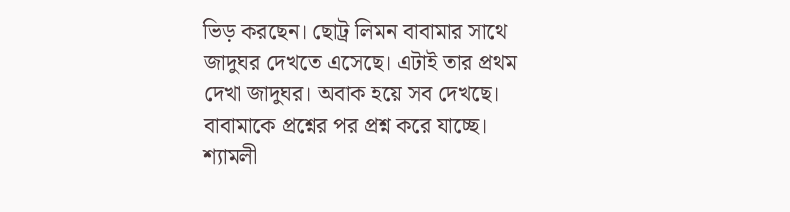ভিড় করছেন। ছোট্র লিমন বাবামার সাথে জাদুঘর দেখতে এসেছে। এটাই তার প্রথম দেখা জাদুঘর। অবাক হয়ে সব দেখছে। বাবামাকে প্রশ্নের পর প্রশ্ন করে যাচ্ছে।
শ্যামলী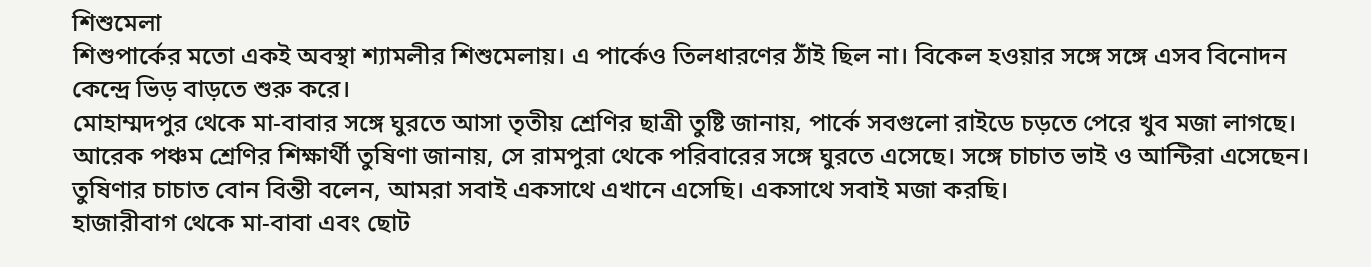শিশুমেলা
শিশুপার্কের মতো একই অবস্থা শ্যামলীর শিশুমেলায়। এ পার্কেও তিলধারণের ঠাঁই ছিল না। বিকেল হওয়ার সঙ্গে সঙ্গে এসব বিনোদন কেন্দ্রে ভিড় বাড়তে শুরু করে।
মোহাম্মদপুর থেকে মা-বাবার সঙ্গে ঘুরতে আসা তৃতীয় শ্রেণির ছাত্রী তুষ্টি জানায়, পার্কে সবগুলো রাইডে চড়তে পেরে খুব মজা লাগছে।
আরেক পঞ্চম শ্রেণির শিক্ষার্থী তুষিণা জানায়, সে রামপুরা থেকে পরিবারের সঙ্গে ঘুরতে এসেছে। সঙ্গে চাচাত ভাই ও আন্টিরা এসেছেন।
তুষিণার চাচাত বোন বিন্তী বলেন, আমরা সবাই একসাথে এখানে এসেছি। একসাথে সবাই মজা করছি।
হাজারীবাগ থেকে মা-বাবা এবং ছোট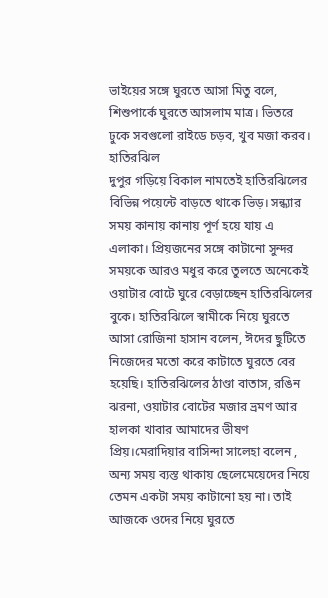ভাইয়ের সঙ্গে ঘুরতে আসা মিতু বলে, শিশুপার্কে ঘুরতে আসলাম মাত্র। ভিতরে ঢুকে সবগুলো রাইডে চড়ব, খুব মজা করব।
হাতিরঝিল
দুপুর গড়িয়ে বিকাল নামতেই হাতিরঝিলের বিভিন্ন পয়েন্টে বাড়তে থাকে ভিড়। সন্ধ্যার সময় কানায় কানায় পূর্ণ হয়ে যায় এ এলাকা। প্রিয়জনের সঙ্গে কাটানো সুন্দর সময়কে আরও মধুর করে তুলতে অনেকেই ওয়াটার বোটে ঘুরে বেড়াচ্ছেন হাতিরঝিলের বুকে। হাতিরঝিলে স্বামীকে নিয়ে ঘুরতে আসা রোজিনা হাসান বলেন, ঈদের ছুটিতে নিজেদের মতো করে কাটাতে ঘুরতে বের হয়েছি। হাতিরঝিলের ঠাণ্ডা বাতাস, রঙিন ঝরনা, ওয়াটার বোটের মজার ভ্রমণ আর হালকা খাবার আমাদের ভীষণ প্রিয়।মেরাদিয়ার বাসিন্দা সালেহা বলেন , অন্য সময় ব্যস্ত থাকায় ছেলেমেয়েদের নিয়ে তেমন একটা সময় কাটানো হয় না। তাই আজকে ওদের নিয়ে ঘুরতে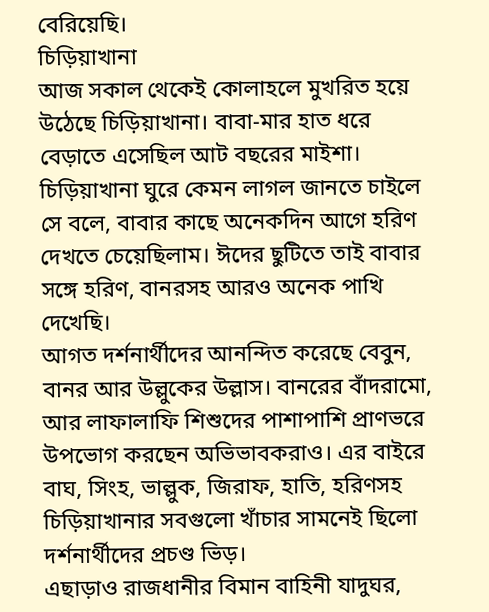বেরিয়েছি।
চিড়িয়াখানা
আজ সকাল থেকেই কোলাহলে মুখরিত হয়ে উঠেছে চিড়িয়াখানা। বাবা-মার হাত ধরে বেড়াতে এসেছিল আট বছরের মাইশা। চিড়িয়াখানা ঘুরে কেমন লাগল জানতে চাইলে সে বলে, বাবার কাছে অনেকদিন আগে হরিণ দেখতে চেয়েছিলাম। ঈদের ছুটিতে তাই বাবার সঙ্গে হরিণ, বানরসহ আরও অনেক পাখি দেখেছি।
আগত দর্শনার্থীদের আনন্দিত করেছে বেবুন, বানর আর উল্লুকের উল্লাস। বানরের বাঁদরামো, আর লাফালাফি শিশুদের পাশাপাশি প্রাণভরে উপভোগ করছেন অভিভাবকরাও। এর বাইরে বাঘ, সিংহ, ভাল্লুক, জিরাফ, হাতি, হরিণসহ চিড়িয়াখানার সবগুলো খাঁচার সামনেই ছিলো দর্শনার্থীদের প্রচণ্ড ভিড়।
এছাড়াও রাজধানীর বিমান বাহিনী যাদুঘর,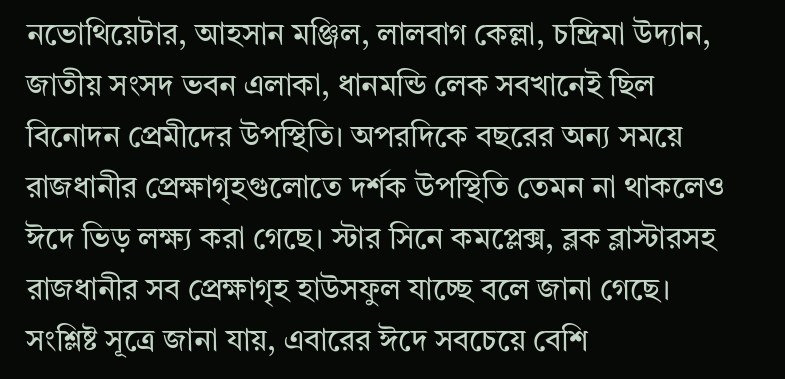নভোথিয়েটার, আহসান মঞ্জিল, লালবাগ কেল্লা, চন্দ্রিমা উদ্যান, জাতীয় সংসদ ভবন এলাকা, ধানমন্ডি লেক সবখানেই ছিল বিনোদন প্রেমীদের উপস্থিতি। অপরদিকে বছরের অন্য সময়ে রাজধানীর প্রেক্ষাগৃহগুলোতে দর্শক উপস্থিতি তেমন না থাকলেও ঈদে ভিড় লক্ষ্য করা গেছে। স্টার সিনে কমপ্লেক্স, ব্লক ব্লাস্টারসহ রাজধানীর সব প্রেক্ষাগৃহ হাউসফুল যাচ্ছে বলে জানা গেছে।
সংশ্লিষ্ট সূত্রে জানা যায়, এবারের ঈদে সবচেয়ে বেশি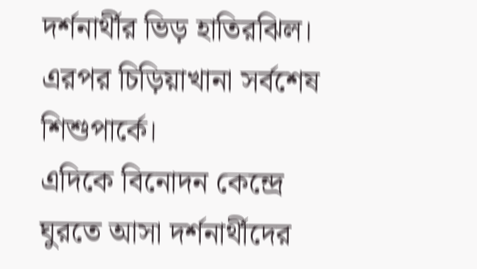দর্শনার্থীর ভিড় হাতিরঝিল। এরপর চিড়িয়াখানা সর্বশেষ শিশুপার্কে।
এদিকে বিনোদন কেন্দ্রে ঘুরতে আসা দর্শনার্থীদের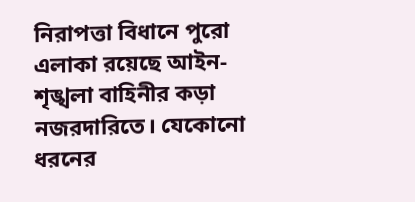নিরাপত্তা বিধানে পুরো এলাকা রয়েছে আইন-শৃঙ্খলা বাহিনীর কড়া নজরদারিতে। যেকোনো ধরনের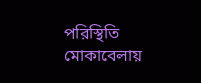পরিস্থিতি মোকাবেলায়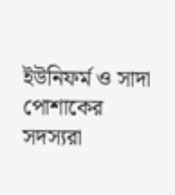ইউনিফর্ম ও সাদা পোশাকের সদস্যরা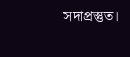সদাপ্রস্তুত।